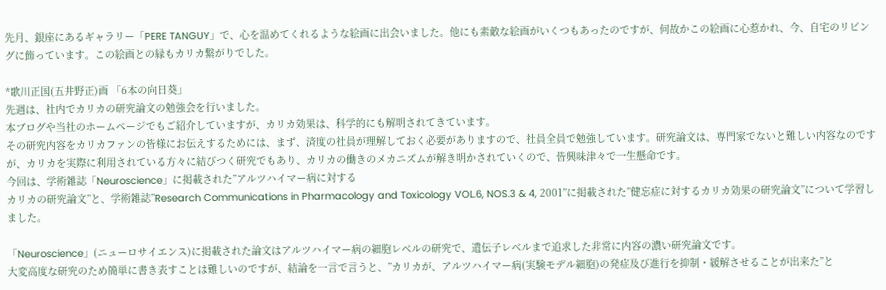先月、銀座にあるギャラリー「PERE TANGUY」で、心を温めてくれるような絵画に出会いました。他にも素敵な絵画がいくつもあったのですが、何故かこの絵画に心惹かれ、今、自宅のリビングに飾っています。この絵画との縁もカリカ繋がりでした。

*歌川正国(五井野正)画 「6本の向日葵」
先週は、社内でカリカの研究論文の勉強会を行いました。
本ブログや当社のホームページでもご紹介していますが、カリカ効果は、科学的にも解明されてきています。
その研究内容をカリカファンの皆様にお伝えするためには、まず、済度の社員が理解しておく必要がありますので、社員全員で勉強しています。研究論文は、専門家でないと難しい内容なのですが、カリカを実際に利用されている方々に結びつく研究でもあり、カリカの働きのメカニズムが解き明かされていくので、皆興味津々で一生懸命です。
今回は、学術雑誌「Neuroscience」に掲載された”アルツハイマー病に対する
カリカの研究論文”と、学術雑誌”Research Communications in Pharmacology and Toxicology VOL.6, NOS.3 & 4, 2001”に掲載された”健忘症に対するカリカ効果の研究論文”について学習しました。

「Neuroscience」(ニューロサイエンス)に掲載された論文はアルツハイマー病の細胞レベルの研究で、遺伝子レベルまで追求した非常に内容の濃い研究論文です。
大変高度な研究のため簡単に書き表すことは難しいのですが、結論を一言で言うと、”カリカが、アルツハイマー病(実験モデル細胞)の発症及び進行を抑制・緩解させることが出来た”と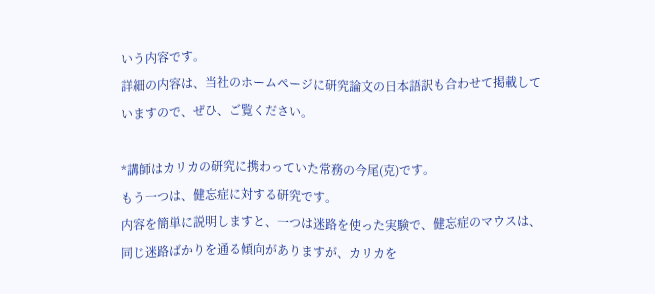いう内容です。
詳細の内容は、当社のホームページに研究論文の日本語訳も合わせて掲載していますので、ぜひ、ご覧ください。

*講師はカリカの研究に携わっていた常務の今尾(克)です。
もう一つは、健忘症に対する研究です。
内容を簡単に説明しますと、一つは迷路を使った実験で、健忘症のマウスは、同じ迷路ばかりを通る傾向がありますが、カリカを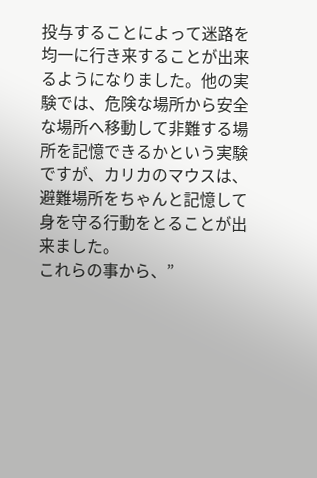投与することによって迷路を均一に行き来することが出来るようになりました。他の実験では、危険な場所から安全な場所へ移動して非難する場所を記憶できるかという実験ですが、カリカのマウスは、避難場所をちゃんと記憶して身を守る行動をとることが出来ました。
これらの事から、”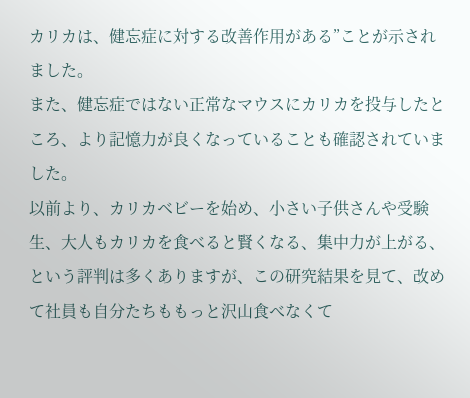カリカは、健忘症に対する改善作用がある”ことが示されました。
また、健忘症ではない正常なマウスにカリカを投与したところ、より記憶力が良くなっていることも確認されていました。
以前より、カリカベビーを始め、小さい子供さんや受験生、大人もカリカを食べると賢くなる、集中力が上がる、という評判は多くありますが、この研究結果を見て、改めて社員も自分たちももっと沢山食べなくて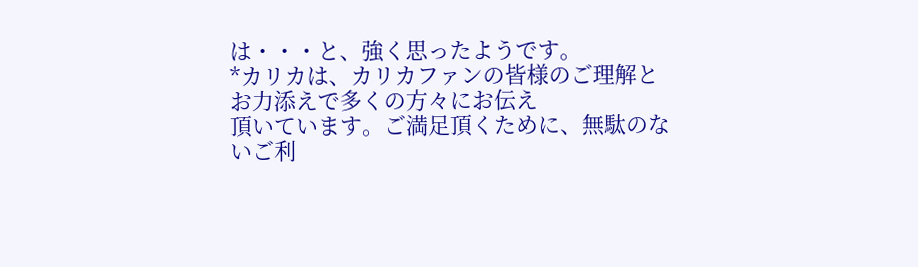は・・・と、強く思ったようです。
*カリカは、カリカファンの皆様のご理解とお力添えで多くの方々にお伝え
頂いています。ご満足頂くために、無駄のないご利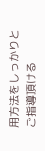用方法をしっかりと
ご指導頂ける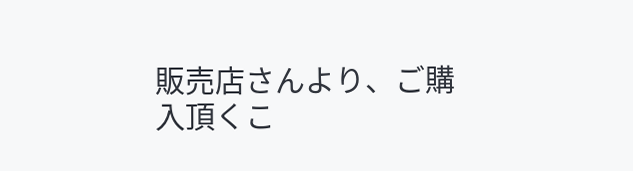販売店さんより、ご購入頂くこ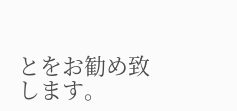とをお勧め致します。